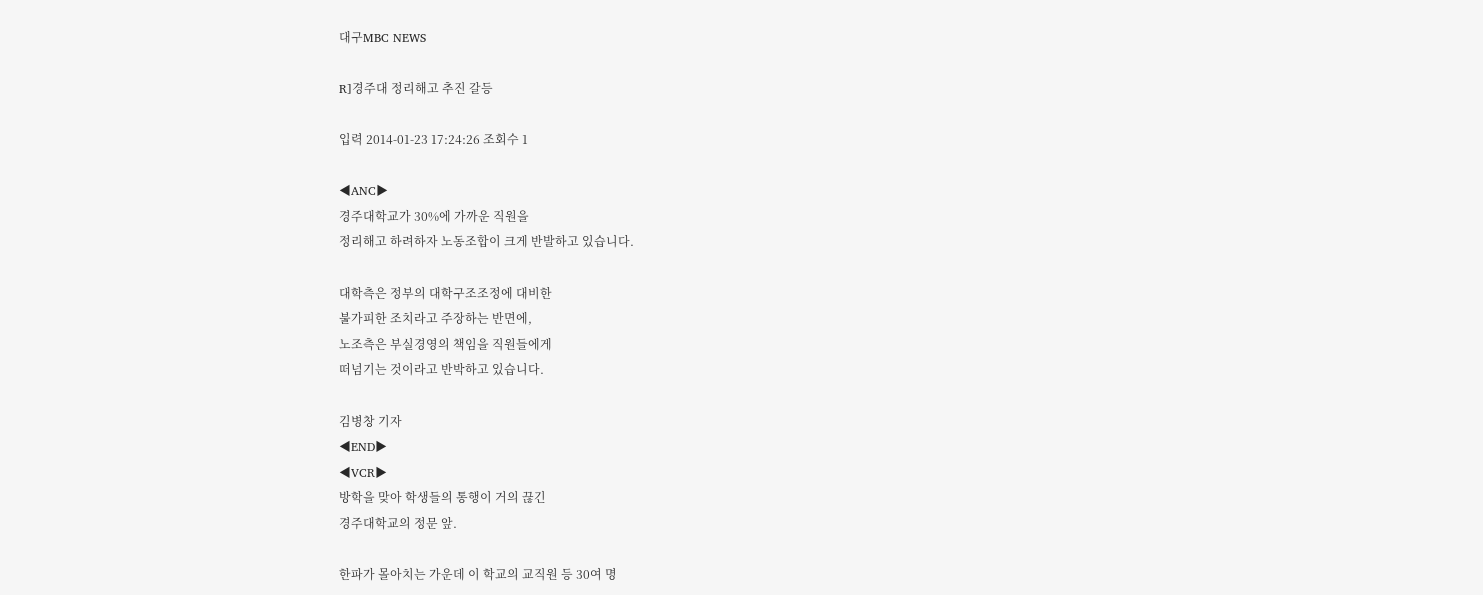대구MBC NEWS

R]경주대 정리해고 추진 갈등

입력 2014-01-23 17:24:26 조회수 1

◀ANC▶
경주대학교가 30%에 가까운 직원을
정리해고 하려하자 노동조합이 크게 반발하고 있습니다.

대학측은 정부의 대학구조조정에 대비한
불가피한 조치라고 주장하는 반면에,
노조측은 부실경영의 책임을 직원들에게
떠넘기는 것이라고 반박하고 있습니다.

김병창 기자
◀END▶
◀VCR▶
방학을 맞아 학생들의 통행이 거의 끊긴
경주대학교의 정문 앞.

한파가 몰아치는 가운데 이 학교의 교직원 등 30여 명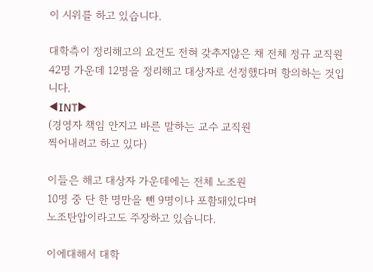이 시위를 하고 있습니다.

대학측이 정리해고의 요건도 전혀 갖추지않은 채 전체 정규 교직원 42명 가운데 12명을 정리해고 대상자로 선정했다며 항의하는 것입니다.
◀INT▶
(경영자 책임 안지고 바른 말하는 교수 교직원
찍어내려고 하고 있다)

이들은 해고 대상자 가운데에는 전체 노조원
10명 중 단 한 명만을 뺀 9명이나 포함돼있다며
노조탄압이라고도 주장하고 있습니다.

이에대해서 대학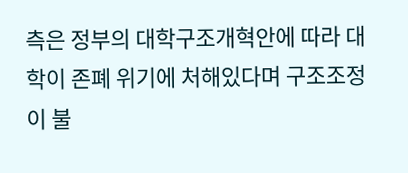측은 정부의 대학구조개혁안에 따라 대학이 존폐 위기에 처해있다며 구조조정이 불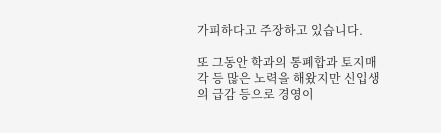가피하다고 주장하고 있습니다.

또 그동안 학과의 통폐합과 토지매각 등 많은 노력을 해왔지만 신입생의 급감 등으로 경영이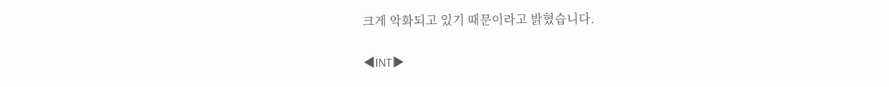크게 악화되고 있기 때문이라고 밝혔습니다.

◀INT▶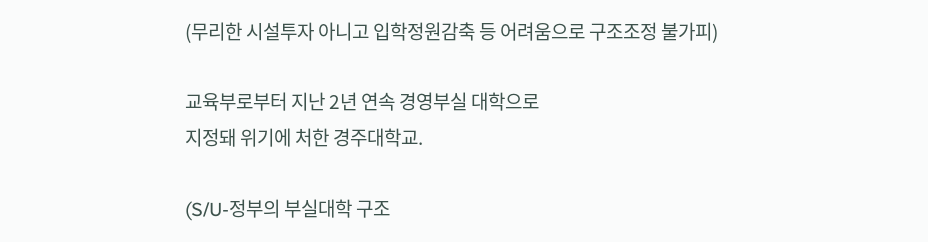(무리한 시설투자 아니고 입학정원감축 등 어려움으로 구조조정 불가피)

교육부로부터 지난 2년 연속 경영부실 대학으로
지정돼 위기에 처한 경주대학교.

(S/U-정부의 부실대학 구조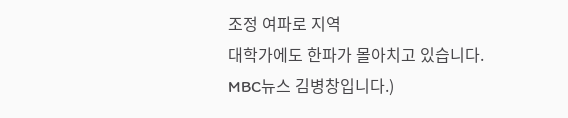조정 여파로 지역
대학가에도 한파가 몰아치고 있습니다.
MBC뉴스 김병창입니다.)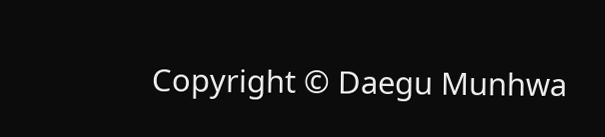Copyright © Daegu Munhwa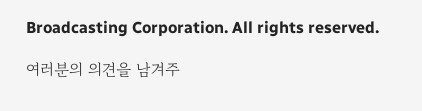Broadcasting Corporation. All rights reserved.

여러분의 의견을 남겨주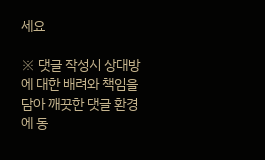세요

※ 댓글 작성시 상대방에 대한 배려와 책임을 담아 깨끗한 댓글 환경에 동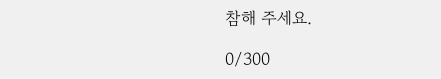참해 주세요.

0/300